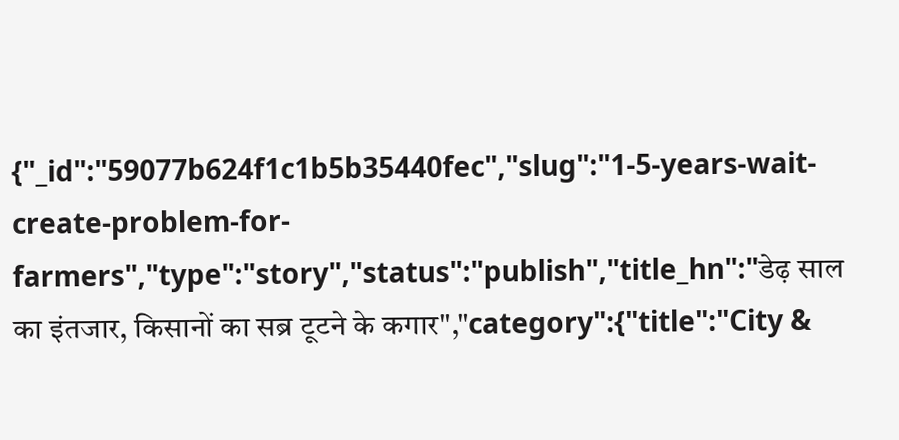{"_id":"59077b624f1c1b5b35440fec","slug":"1-5-years-wait-create-problem-for-farmers","type":"story","status":"publish","title_hn":"डेढ़ साल का इंतजार, किसानों का सब्र टूटने के कगार","category":{"title":"City &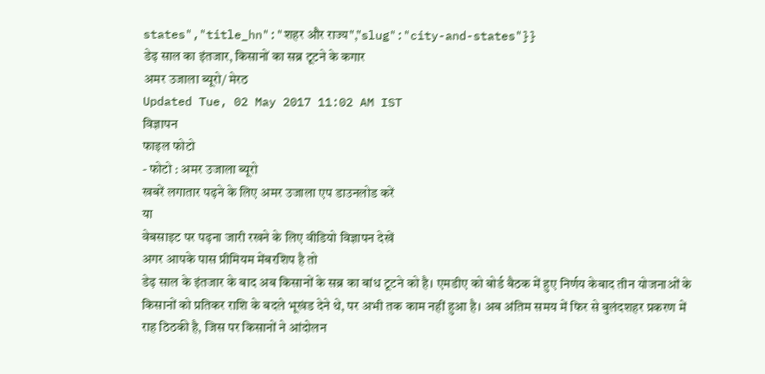states","title_hn":"शहर और राज्य","slug":"city-and-states"}}
डेढ़ साल का इंतजार, किसानों का सब्र टूटने के कगार
अमर उजाला ब्यूरो/ मेरठ
Updated Tue, 02 May 2017 11:02 AM IST
विज्ञापन
फाइल फोटो
- फोटो : अमर उजाला ब्यूरो
खबरें लगातार पढ़ने के लिए अमर उजाला एप डाउनलोड करें
या
वेबसाइट पर पढ़ना जारी रखने के लिए वीडियो विज्ञापन देखें
अगर आपके पास प्रीमियम मेंबरशिप है तो
डेढ़ साल के इंतजार के बाद अब किसानों के सब्र का बांध टूटने को है। एमडीए को बोर्ड बैठक में हुए निर्णय केबाद तीन योजनाओं के किसानों को प्रतिकर राशि के बदले भूखंड देने थे, पर अभी तक काम नहीं हुआ है। अब अंतिम समय में फिर से बुलंदशहर प्रकरण में राह ठिठकी है, जिस पर किसानों ने आंदोलन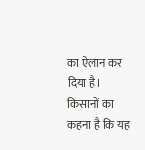का ऐलान कर दिया है। किसानों का कहना है कि यह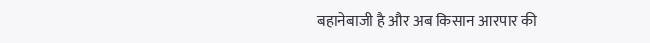बहानेबाजी है और अब किसान आरपार की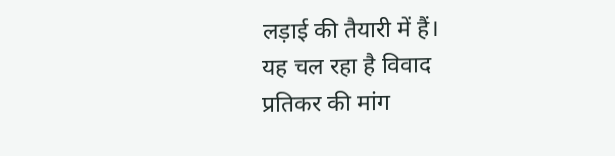लड़ाई की तैयारी में हैं।
यह चल रहा है विवाद
प्रतिकर की मांग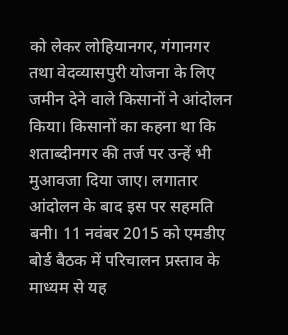को लेकर लोहियानगर, गंगानगर तथा वेदव्यासपुरी योजना के लिए जमीन देने वाले किसानों ने आंदोलन किया। किसानों का कहना था कि शताब्दीनगर की तर्ज पर उन्हें भी मुआवजा दिया जाए। लगातार आंदोलन के बाद इस पर सहमति बनी। 11 नवंबर 2015 को एमडीए बोर्ड बैठक में परिचालन प्रस्ताव के माध्यम से यह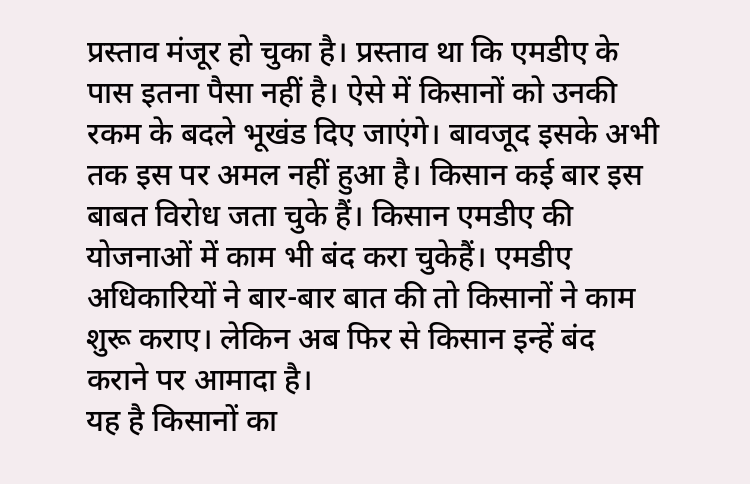प्रस्ताव मंजूर हो चुका है। प्रस्ताव था कि एमडीए के पास इतना पैसा नहीं है। ऐसे में किसानों को उनकी रकम के बदले भूखंड दिए जाएंगे। बावजूद इसके अभी तक इस पर अमल नहीं हुआ है। किसान कई बार इस बाबत विरोध जता चुके हैं। किसान एमडीए की योजनाओं में काम भी बंद करा चुकेहैं। एमडीए अधिकारियों ने बार-बार बात की तो किसानों ने काम शुरू कराए। लेकिन अब फिर से किसान इन्हें बंद कराने पर आमादा है।
यह है किसानों का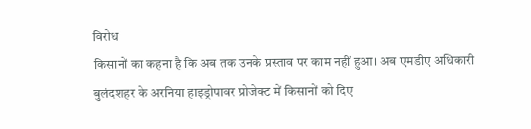विरोध
किसानों का कहना है कि अब तक उनके प्रस्ताव पर काम नहीं हुआ। अब एमडीए अधिकारी बुलंदशहर के अरनिया हाइड्रोपावर प्रोजेक्ट में किसानों को दिए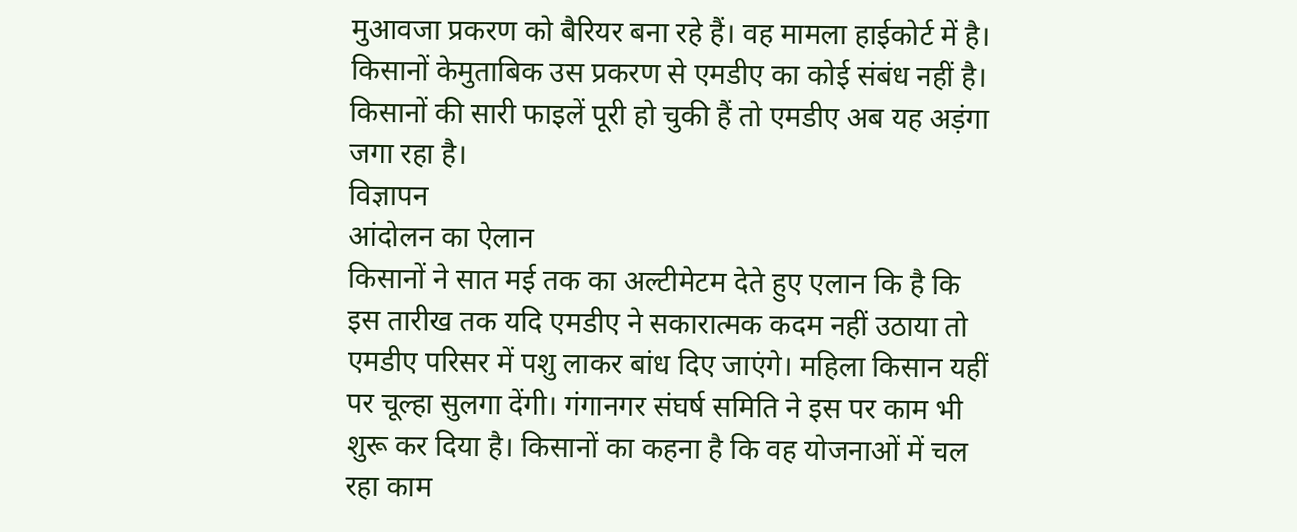मुआवजा प्रकरण को बैरियर बना रहे हैं। वह मामला हाईकोर्ट में है। किसानों केमुताबिक उस प्रकरण से एमडीए का कोई संबंध नहीं है। किसानों की सारी फाइलें पूरी हो चुकी हैं तो एमडीए अब यह अड़ंगा जगा रहा है।
विज्ञापन
आंदोलन का ऐलान
किसानों ने सात मई तक का अल्टीमेटम देते हुए एलान कि है कि इस तारीख तक यदि एमडीए ने सकारात्मक कदम नहीं उठाया तो एमडीए परिसर में पशु लाकर बांध दिए जाएंगे। महिला किसान यहीं पर चूल्हा सुलगा देंगी। गंगानगर संघर्ष समिति ने इस पर काम भी शुरू कर दिया है। किसानों का कहना है कि वह योजनाओं में चल रहा काम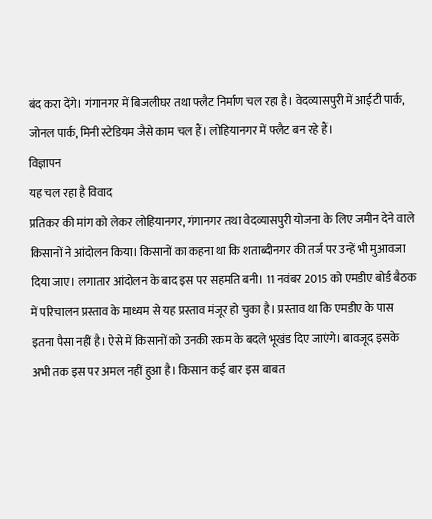बंद करा देंगे। गंगानगर में बिजलीघर तथा फ्लैट निर्माण चल रहा है। वेदव्यासपुरी में आईटी पार्क, जोनल पार्क, मिनी स्टेडियम जैसे काम चल हैं। लोहियानगर में फ्लैट बन रहे हैं।
विज्ञापन
यह चल रहा है विवाद
प्रतिकर की मांग को लेकर लोहियानगर, गंगानगर तथा वेदव्यासपुरी योजना के लिए जमीन देने वाले किसानों ने आंदोलन किया। किसानों का कहना था कि शताब्दीनगर की तर्ज पर उन्हें भी मुआवजा दिया जाए। लगातार आंदोलन के बाद इस पर सहमति बनी। 11 नवंबर 2015 को एमडीए बोर्ड बैठक में परिचालन प्रस्ताव के माध्यम से यह प्रस्ताव मंजूर हो चुका है। प्रस्ताव था कि एमडीए के पास इतना पैसा नहीं है। ऐसे में किसानों को उनकी रकम के बदले भूखंड दिए जाएंगे। बावजूद इसके अभी तक इस पर अमल नहीं हुआ है। किसान कई बार इस बाबत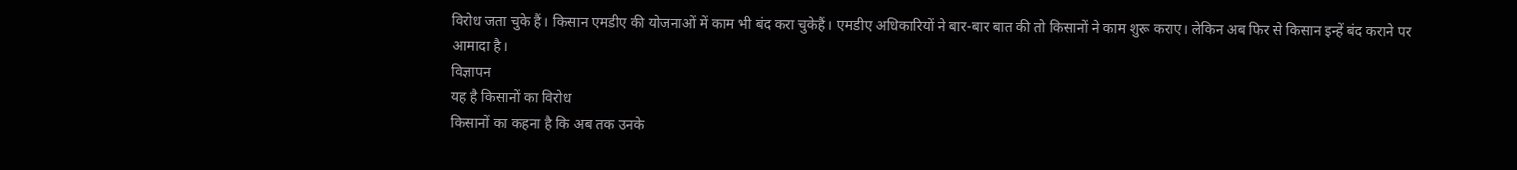विरोध जता चुके हैं। किसान एमडीए की योजनाओं में काम भी बंद करा चुकेहैं। एमडीए अधिकारियों ने बार-बार बात की तो किसानों ने काम शुरू कराए। लेकिन अब फिर से किसान इन्हें बंद कराने पर आमादा है।
विज्ञापन
यह है किसानों का विरोध
किसानों का कहना है कि अब तक उनके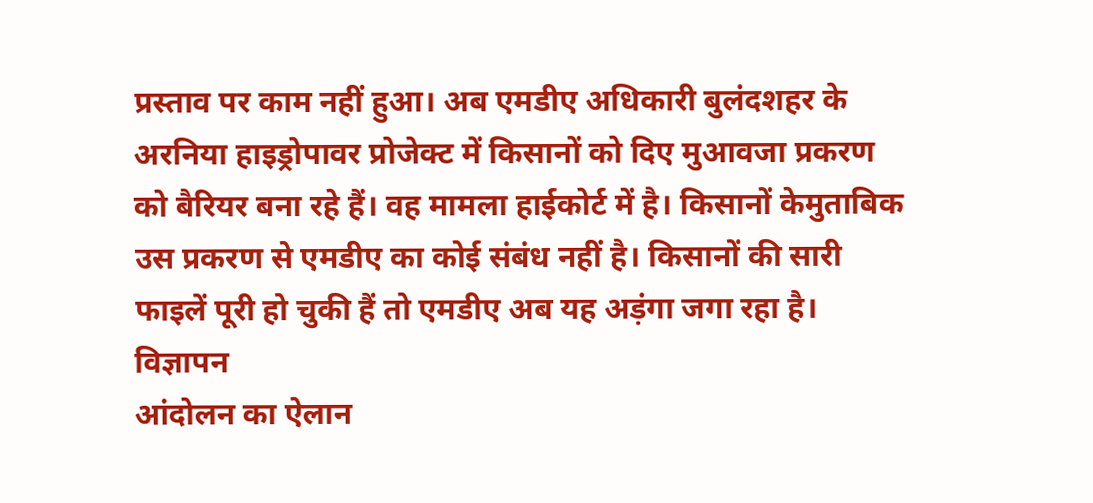प्रस्ताव पर काम नहीं हुआ। अब एमडीए अधिकारी बुलंदशहर के अरनिया हाइड्रोपावर प्रोजेक्ट में किसानों को दिए मुआवजा प्रकरण को बैरियर बना रहे हैं। वह मामला हाईकोर्ट में है। किसानों केमुताबिक उस प्रकरण से एमडीए का कोई संबंध नहीं है। किसानों की सारी फाइलें पूरी हो चुकी हैं तो एमडीए अब यह अड़ंगा जगा रहा है।
विज्ञापन
आंदोलन का ऐलान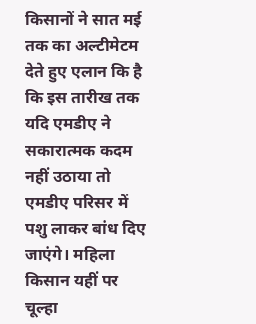किसानों ने सात मई तक का अल्टीमेटम देते हुए एलान कि है कि इस तारीख तक यदि एमडीए ने सकारात्मक कदम नहीं उठाया तो एमडीए परिसर में पशु लाकर बांध दिए जाएंगे। महिला किसान यहीं पर चूल्हा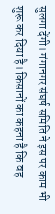सुलगा देंगी। गंगानगर संघर्ष समिति ने इस पर काम भी शुरू कर दिया है। किसानों का कहना है कि वह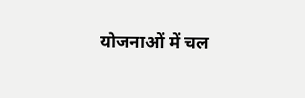योजनाओं में चल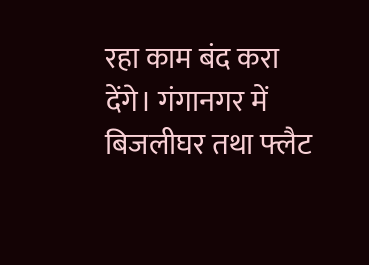रहा काम बंद करा देंगे। गंगानगर में बिजलीघर तथा फ्लैट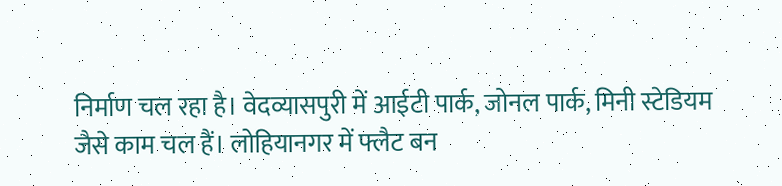निर्माण चल रहा है। वेदव्यासपुरी में आईटी पार्क, जोनल पार्क, मिनी स्टेडियम जैसे काम चल हैं। लोहियानगर में फ्लैट बन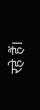रहे हैं।